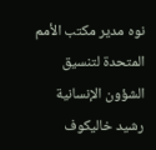نوه مدير مكتب الأمم المتحدة لتنسيق الشؤون الإنسانية رشيد خاليكوف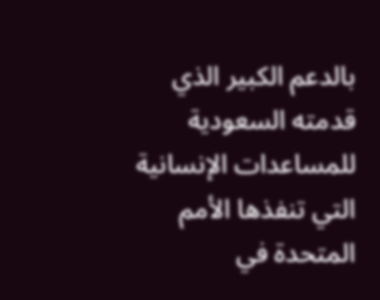بالدعم الكبير الذي قدمته السعودية للمساعدات الإنسانية التي تنفذها الأمم المتحدة في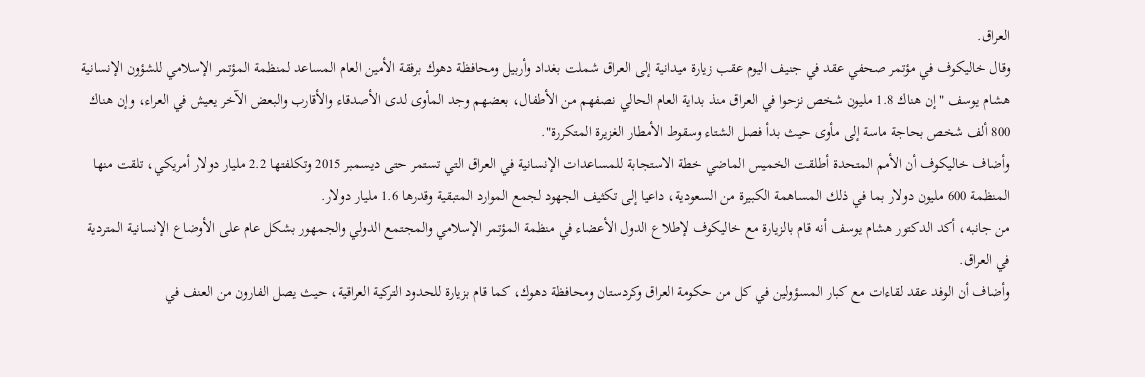العراق.
وقال خاليكوف في مؤتمر صحفي عقد في جنيف اليوم عقب زيارة ميدانية إلى العراق شملت بغداد وأربيل ومحافظة دهوك برفقة الأمين العام المساعد لمنظمة المؤتمر الإسلامي للشؤون الإنسانية هشام يوسف "إن هناك 1.8 مليون شخص نزحوا في العراق منذ بداية العام الحالي نصفهم من الأطفال، بعضهم وجد المأوى لدى الأصدقاء والأقارب والبعض الآخر يعيش في العراء، وإن هناك 800 ألف شخص بحاجة ماسة إلى مأوى حيث بدأ فصل الشتاء وسقوط الأمطار الغزيرة المتكررة".
وأضاف خاليكوف أن الأمم المتحدة أطلقت الخميس الماضي خطة الاستجابة للمساعدات الإنسانية في العراق التي تستمر حتى ديسمبر 2015 وتكلفتها 2.2 مليار دولار أمريكي، تلقت منها المنظمة 600 مليون دولار بما في ذلك المساهمة الكبيرة من السعودية، داعيا إلى تكثيف الجهود لجمع الموارد المتبقية وقدرها 1.6 مليار دولار.
من جانبه، أكد الدكتور هشام يوسف أنه قام بالزيارة مع خاليكوف لإطلاع الدول الأعضاء في منظمة المؤتمر الإسلامي والمجتمع الدولي والجمهور بشكل عام على الأوضاع الإنسانية المتردية في العراق.
وأضاف أن الوفد عقد لقاءات مع كبار المسؤولين في كل من حكومة العراق وكردستان ومحافظة دهوك، كما قام بزيارة للحدود التركية العراقية، حيث يصل الفارون من العنف في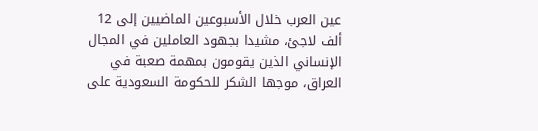عين العرب خلال الأسبوعين الماضيين إلى 12 ألف لاجئ، مشيدا بجهود العاملين في المجال الإنساني الذين يقومون بمهمة صعبة في العراق، موجها الشكر للحكومة السعودية على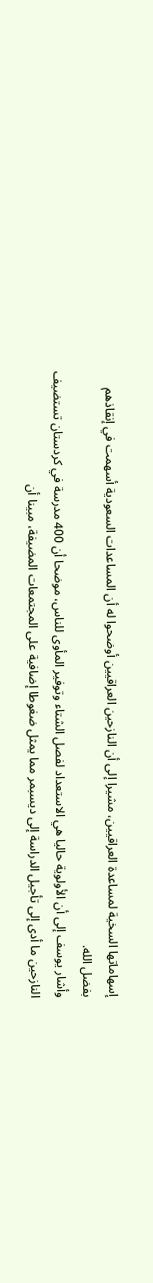إسهاماتها السخية لمساعدة العراقيين، مشيرا إلى أن النازحين العراقيين أوضحوا له أن المساعدات السعودية أسهمت في إنقاذهم بفضل الله.
وأشار يوسف إلى أن الأولوية حاليا هي الاستعداد لفصل الشتاء وتوفير المأوى للناس، موضحا أن 400 مدرسة في كردستان تستضيف النازحين ما أدى إلى تأجيل الدراسة إلى ديسبمر مما يمثل ضغوطا إضافية على المجتمعات المضيفة، مبينا أن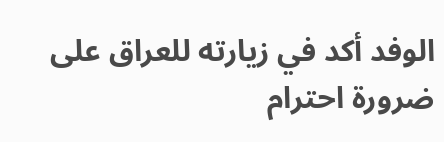الوفد أكد في زيارته للعراق على ضرورة احترام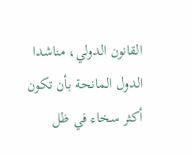القانون الدولي، مناشدا الدول المانحة بأن تكون أكثر سخاء في ظل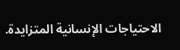الاحتياجات الإنسانية المتزايدة.